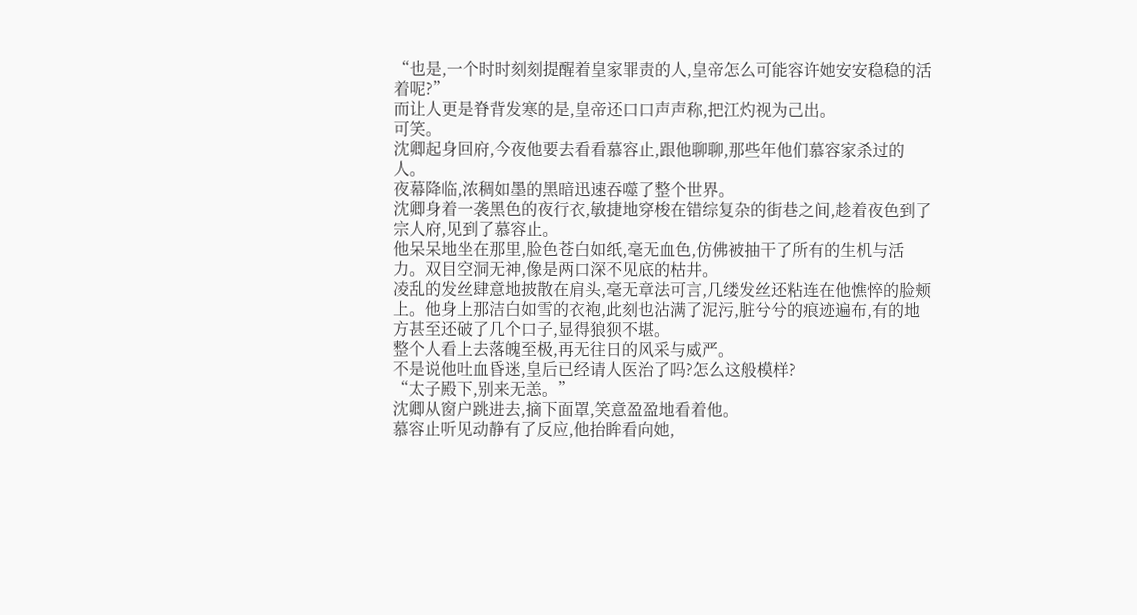“也是,一个时时刻刻提醒着皇家罪责的人,皇帝怎么可能容许她安安稳稳的活着呢?”
而让人更是脊背发寒的是,皇帝还口口声声称,把江灼视为己出。
可笑。
沈卿起身回府,今夜他要去看看慕容止,跟他聊聊,那些年他们慕容家杀过的人。
夜幕降临,浓稠如墨的黑暗迅速吞噬了整个世界。
沈卿身着一袭黑色的夜行衣,敏捷地穿梭在错综复杂的街巷之间,趁着夜色到了宗人府,见到了慕容止。
他呆呆地坐在那里,脸色苍白如纸,毫无血色,仿佛被抽干了所有的生机与活力。双目空洞无神,像是两口深不见底的枯井。
凌乱的发丝肆意地披散在肩头,毫无章法可言,几缕发丝还粘连在他憔悴的脸颊上。他身上那洁白如雪的衣袍,此刻也沾满了泥污,脏兮兮的痕迹遍布,有的地方甚至还破了几个口子,显得狼狈不堪。
整个人看上去落魄至极,再无往日的风采与威严。
不是说他吐血昏迷,皇后已经请人医治了吗?怎么这般模样?
“太子殿下,别来无恙。”
沈卿从窗户跳进去,摘下面罩,笑意盈盈地看着他。
慕容止听见动静有了反应,他抬眸看向她,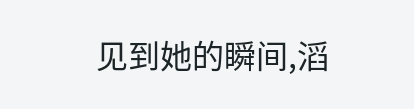见到她的瞬间,滔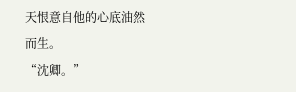天恨意自他的心底油然而生。
“沈卿。”